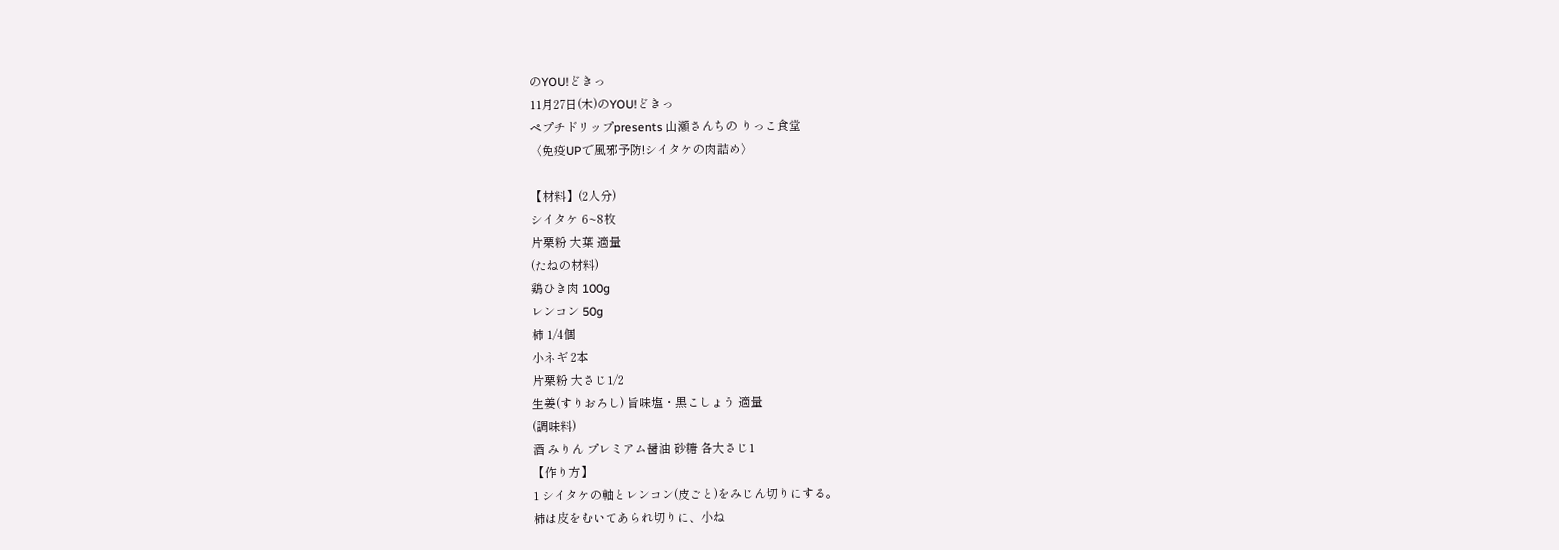のYOU!どきっ
11月27日(木)のYOU!どきっ
ペプチドリップpresents 山瀬さんちの りっこ食堂
〈免疫UPで風邪予防!シイタケの肉詰め〉

【材料】(2人分)
シイタケ 6~8枚
片栗粉 大葉 適量
(たねの材料)
鶏ひき肉 100g
レンコン 50g
柿 1/4個
小ネギ 2本
片栗粉 大さじ1/2
生姜(すりおろし) 旨味塩・黒こしょう 適量
(調味料)
酒 みりん プレミアム醤油 砂糖 各大さじ1
【作り方】
1 シイタケの軸とレンコン(皮ごと)をみじん切りにする。
柿は⽪をむいてあられ切りに、⼩ね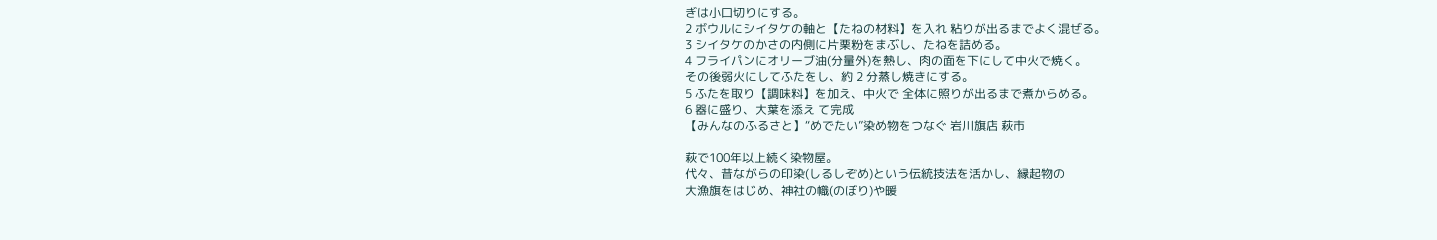ぎは⼩⼝切りにする。
2 ボウルにシイタケの軸と【たねの材料】を⼊れ 粘りが出るまでよく混ぜる。
3 シイタケのかさの内側に⽚栗粉をまぶし、たねを詰める。
4 フライパンにオリーブ油(分量外)を熱し、⾁の⾯を下にして中⽕で焼く。
その後弱⽕にしてふたをし、約 2 分蒸し焼きにする。
5 ふたを取り【調味料】を加え、中⽕で 全体に照りが出るまで煮からめる。
6 器に盛り、⼤葉を添え て完成
【みんなのふるさと】“めでたい”染め物をつなぐ 岩川旗店 萩市

萩で100年以上続く染物屋。
代々、昔ながらの印染(しるしぞめ)という伝統技法を活かし、縁起物の
大漁旗をはじめ、神社の幟(のぼり)や暖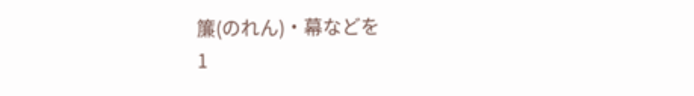簾(のれん)・幕などを
1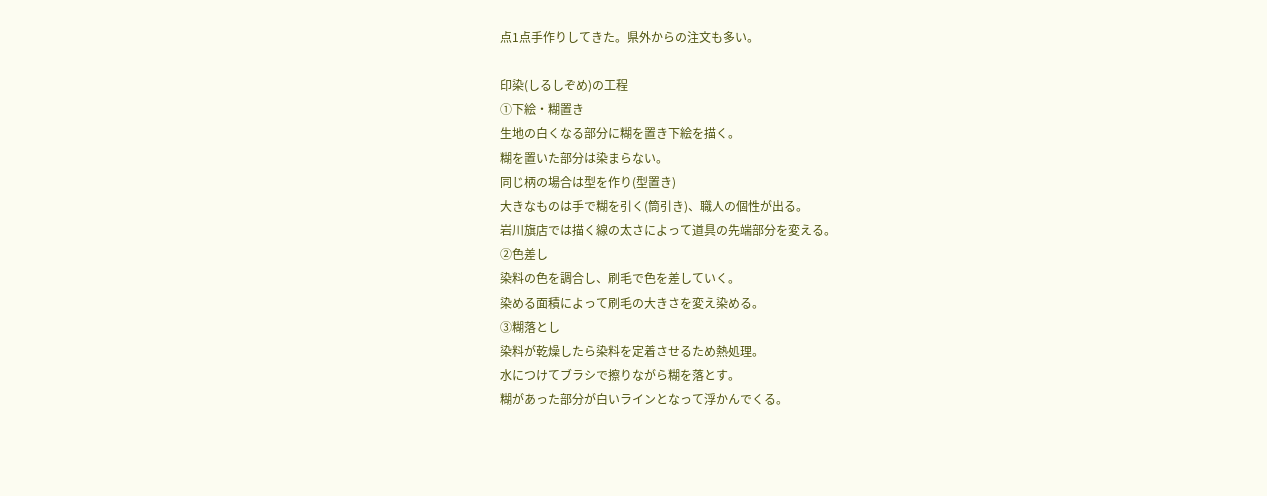点1点手作りしてきた。県外からの注文も多い。

印染(しるしぞめ)の工程
①下絵・糊置き
生地の白くなる部分に糊を置き下絵を描く。
糊を置いた部分は染まらない。
同じ柄の場合は型を作り(型置き)
大きなものは手で糊を引く(筒引き)、職人の個性が出る。
岩川旗店では描く線の太さによって道具の先端部分を変える。
②色差し
染料の色を調合し、刷毛で色を差していく。
染める面積によって刷毛の大きさを変え染める。
③糊落とし
染料が乾燥したら染料を定着させるため熱処理。
水につけてブラシで擦りながら糊を落とす。
糊があった部分が白いラインとなって浮かんでくる。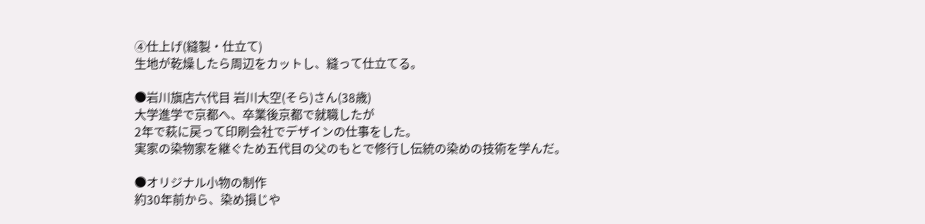④仕上げ(縫製・仕立て)
生地が乾燥したら周辺をカットし、縫って仕立てる。

●岩川旗店六代目 岩川大空(そら)さん(38歳)
大学進学で京都へ、卒業後京都で就職したが
2年で萩に戻って印刷会社でデザインの仕事をした。
実家の染物家を継ぐため五代目の父のもとで修行し伝統の染めの技術を学んだ。

●オリジナル小物の制作
約30年前から、染め損じや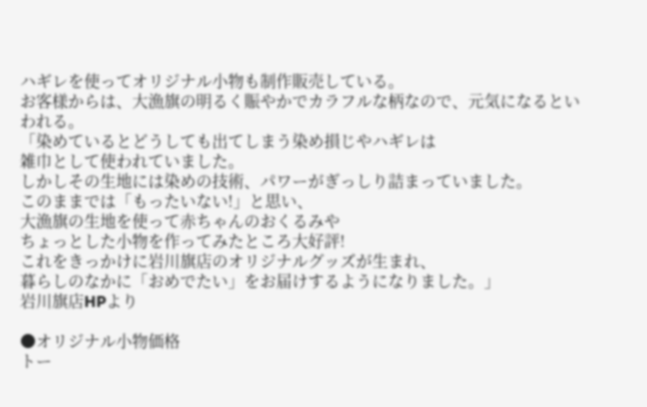ハギレを使ってオリジナル小物も制作販売している。
お客様からは、大漁旗の明るく賑やかでカラフルな柄なので、元気になるといわれる。
「染めているとどうしても出てしまう染め損じやハギレは
雑巾として使われていました。
しかしその生地には染めの技術、パワーがぎっしり詰まっていました。
このままでは「もったいない!」と思い、
大漁旗の生地を使って赤ちゃんのおくるみや
ちょっとした小物を作ってみたところ大好評!
これをきっかけに岩川旗店のオリジナルグッズが生まれ、
暮らしのなかに「おめでたい」をお届けするようになりました。」
岩川旗店HPより

●オリジナル小物価格
トー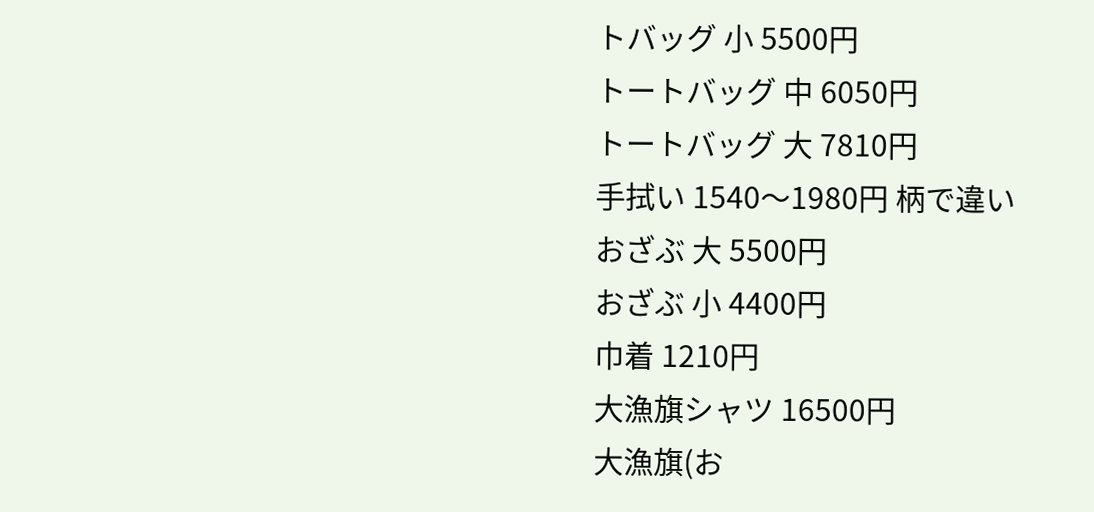トバッグ 小 5500円
トートバッグ 中 6050円
トートバッグ 大 7810円
手拭い 1540〜1980円 柄で違い
おざぶ 大 5500円
おざぶ 小 4400円
巾着 1210円
大漁旗シャツ 16500円
大漁旗(お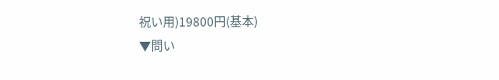祝い用)19800円(基本)
▼問い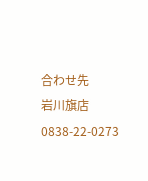合わせ先
岩川旗店 0838-22-0273